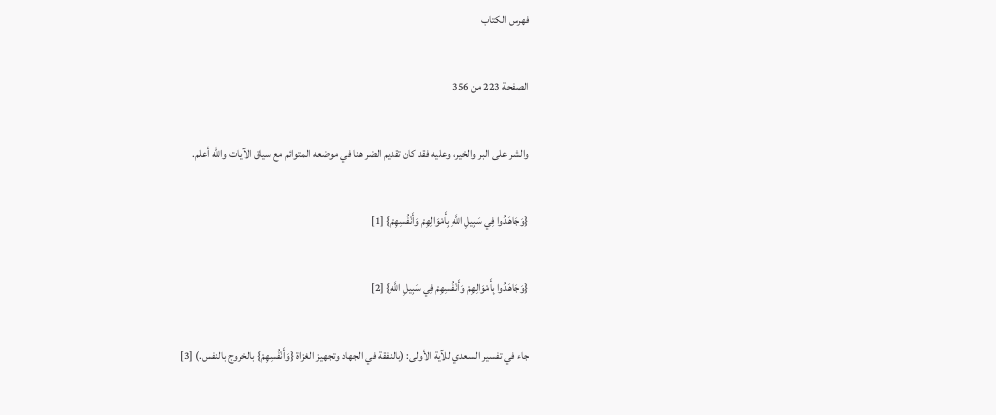فهرس الكتاب

الصفحة 223 من 356

والشر على البر والخير، وعليه فقد كان تقديم الضر هنا في موضعه المتوائم مع سياق الآيات والله أعلم.

{وَجَاهَدُوا فِي سَبِيلِ اللَّهِ بِأَمْوَالِهِمْ وَأَنْفُسِهِمْ} [1]

{وَجَاهَدُوا بِأَمْوَالِهِمْ وَأَنْفُسِهِمْ فِي سَبِيلِ اللَّهِ} [2]

جاء في تفسير السعدي للآية الأولى: (بالنفقة في الجهاد وتجهيز الغزاة {وَأَنْفُسِهِمْ} بالخروج بالنفس.) [3]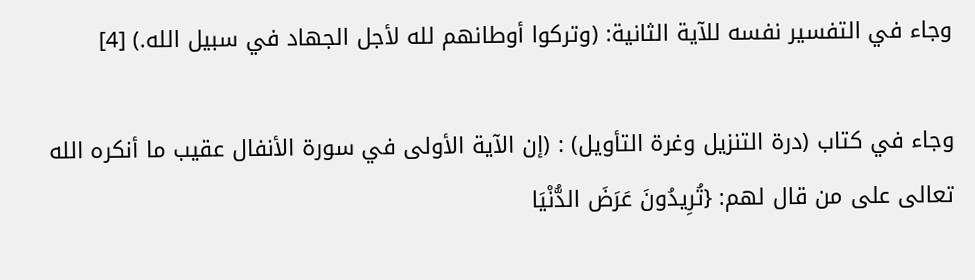وجاء في التفسير نفسه للآية الثانية: (وتركوا أوطانهم لله لأجل الجهاد في سبيل الله.) [4]

وجاء في كتاب (درة التنزيل وغرة التأويل) : (إن الآية الأولى في سورة الأنفال عقيب ما أنكره الله تعالى على من قال لهم: {تُرِيدُونَ عَرَضَ الدُّنْيَا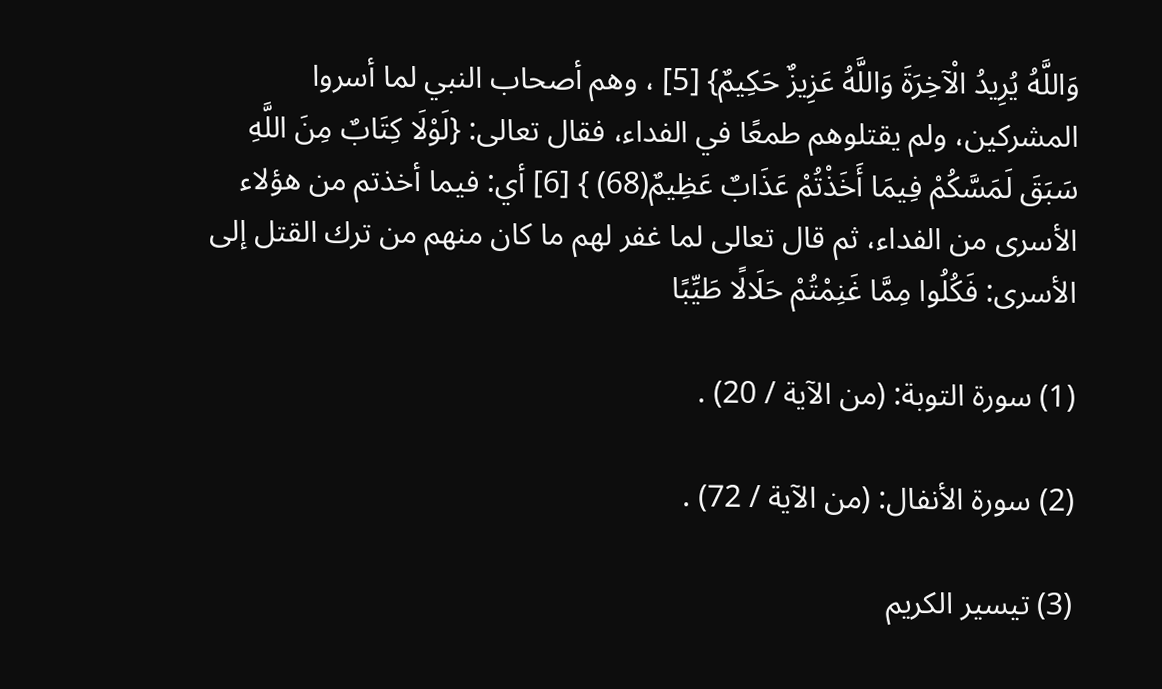وَاللَّهُ يُرِيدُ الْآخِرَةَ وَاللَّهُ عَزِيزٌ حَكِيمٌ} [5] ، وهم أصحاب النبي لما أسروا المشركين، ولم يقتلوهم طمعًا في الفداء، فقال تعالى: {لَوْلَا كِتَابٌ مِنَ اللَّهِ سَبَقَ لَمَسَّكُمْ فِيمَا أَخَذْتُمْ عَذَابٌ عَظِيمٌ(68) } [6] أي: فيما أخذتم من هؤلاء الأسرى من الفداء، ثم قال تعالى لما غفر لهم ما كان منهم من ترك القتل إلى الأسرى: فَكُلُوا مِمَّا غَنِمْتُمْ حَلَالًا طَيِّبًا

(1) سورة التوبة: (من الآية / 20) .

(2) سورة الأنفال: (من الآية / 72) .

(3) تيسير الكريم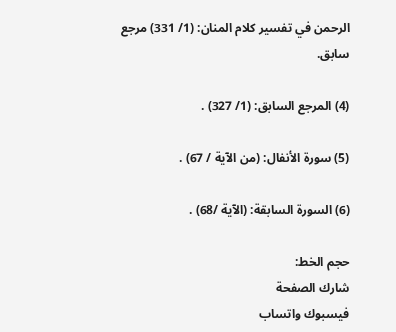الرحمن في تفسير كلام المنان: (1/ 331) مرجع سابق.

(4) المرجع السابق: (1/ 327) .

(5) سورة الأنفال: (من الآية / 67) .

(6) السورة السابقة: (الآية /68) .

حجم الخط:
شارك الصفحة
فيسبوك واتساب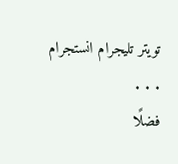تويتر تليجرام انستجرام
. . .
فضلًا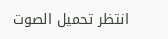انتظر تحميل الصوت